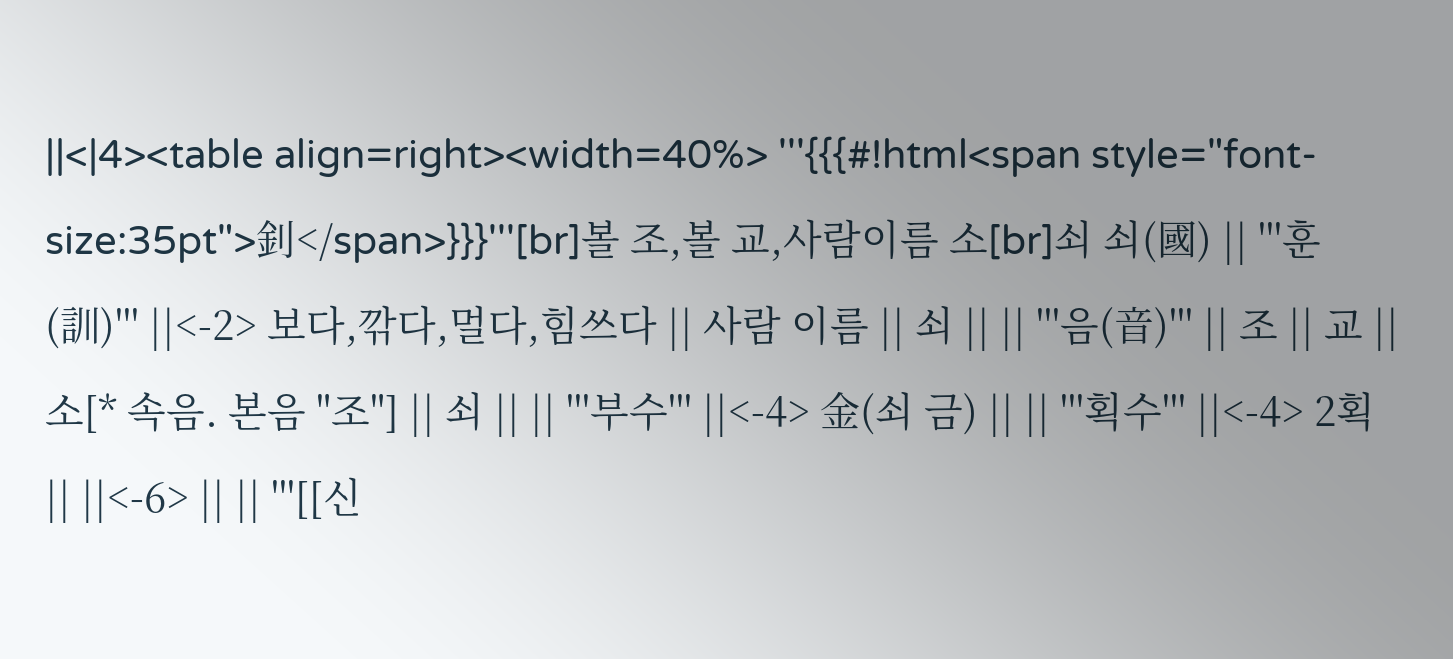||<|4><table align=right><width=40%> '''{{{#!html<span style="font-size:35pt">釗</span>}}}'''[br]볼 조,볼 교,사람이름 소[br]쇠 쇠(國) || '''훈(訓)''' ||<-2> 보다,깎다,멀다,힘쓰다 || 사람 이름 || 쇠 || || '''음(音)''' || 조 || 교 || 소[* 속음. 본음 "조"] || 쇠 || || '''부수''' ||<-4> 金(쇠 금) || || '''획수''' ||<-4> 2획 || ||<-6> || || '''[[신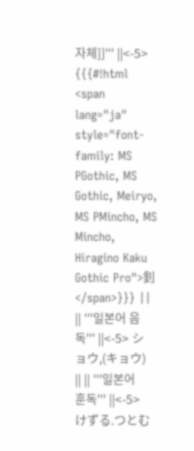자체]]''' ||<-5> {{{#!html <span lang="ja" style="font-family: MS PGothic, MS Gothic, Meiryo, MS PMincho, MS Mincho, Hiragino Kaku Gothic Pro">釗</span>}}} || || '''일본어 음독''' ||<-5> ショウ,(キョウ) || || '''일본어 훈독''' ||<-5> けずる.つとむ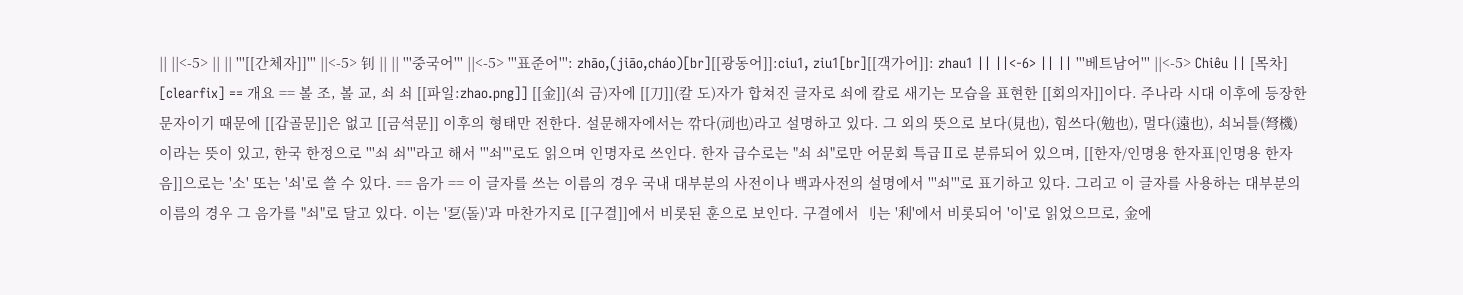|| ||<-5> || || '''[[간체자]]''' ||<-5> 钊 || || '''중국어''' ||<-5> '''표준어''': zhāo,(jiāo,cháo)[br][[광동어]]:ciu1, ziu1[br][[객가어]]: zhau1 || ||<-6> || || '''베트남어''' ||<-5> Chiêu || [목차] [clearfix] == 개요 == 볼 조, 볼 교, 쇠 쇠 [[파일:zhao.png]] [[金]](쇠 금)자에 [[刀]](칼 도)자가 합쳐진 글자로 쇠에 칼로 새기는 모습을 표현한 [[회의자]]이다. 주나라 시대 이후에 등장한 문자이기 때문에 [[갑골문]]은 없고 [[금석문]] 이후의 형태만 전한다. 설문해자에서는 깎다(刓也)라고 설명하고 있다. 그 외의 뜻으로 보다(見也), 힘쓰다(勉也), 멀다(遠也), 쇠뇌틀(弩機)이라는 뜻이 있고, 한국 한정으로 '''쇠 쇠'''라고 해서 '''쇠'''로도 읽으며 인명자로 쓰인다. 한자 급수로는 "쇠 쇠"로만 어문회 특급Ⅱ로 분류되어 있으며, [[한자/인명용 한자표|인명용 한자음]]으로는 '소' 또는 '쇠'로 쓸 수 있다. == 음가 == 이 글자를 쓰는 이름의 경우 국내 대부분의 사전이나 백과사전의 설명에서 '''쇠'''로 표기하고 있다. 그리고 이 글자를 사용하는 대부분의 이름의 경우 그 음가를 "쇠"로 달고 있다. 이는 '乭(돌)'과 마찬가지로 [[구결]]에서 비롯된 훈으로 보인다. 구결에서 刂는 '利'에서 비롯되어 '이'로 읽었으므로, 金에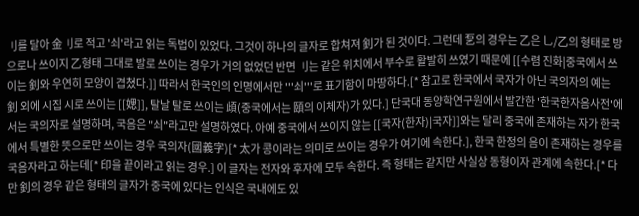刂를 달아 金刂로 적고 '쇠'라고 읽는 독법이 있었다. 그것이 하나의 글자로 합쳐져 釗가 된 것이다. 그런데 乭의 경우는 乙은 乚/乙의 형태로 방으로나 쓰이지 乙형태 그대로 발로 쓰이는 경우가 거의 없었던 반면 刂는 같은 위치에서 부수로 활발히 쓰였기 때문에 [[수렴 진화|중국에서 쓰이는 釗와 우연히 모양이 겹쳤다.]] 따라서 한국인의 인명에서만 '''쇠'''로 표기함이 마땅하다.[* 참고로 한국에서 국자가 아닌 국의자의 예는 釗 외에 시집 시로 쓰이는 [[媤]], 탈날 탈로 쓰이는 頉(중국에서는 頤의 이체자)가 있다.] 단국대 동양학연구원에서 발간한 '한국한자음사전'에서는 국의자로 설명하며, 국음은 "쇠"라고만 설명하였다. 아예 중국에서 쓰이지 않는 [[국자(한자)|국자]]와는 달리 중국에 존재하는 자가 한국에서 특별한 뜻으로만 쓰이는 경우 국의자(國義字)[* 太가 콩이라는 의미로 쓰이는 경우가 여기에 속한다.], 한국 한정의 음이 존재하는 경우를 국음자라고 하는데[* 印을 끝이라고 읽는 경우.] 이 글자는 전자와 후자에 모두 속한다. 즉 형태는 같지만 사실상 동형이자 관계에 속한다.[* 다만 釗의 경우 같은 형태의 글자가 중국에 있다는 인식은 국내에도 있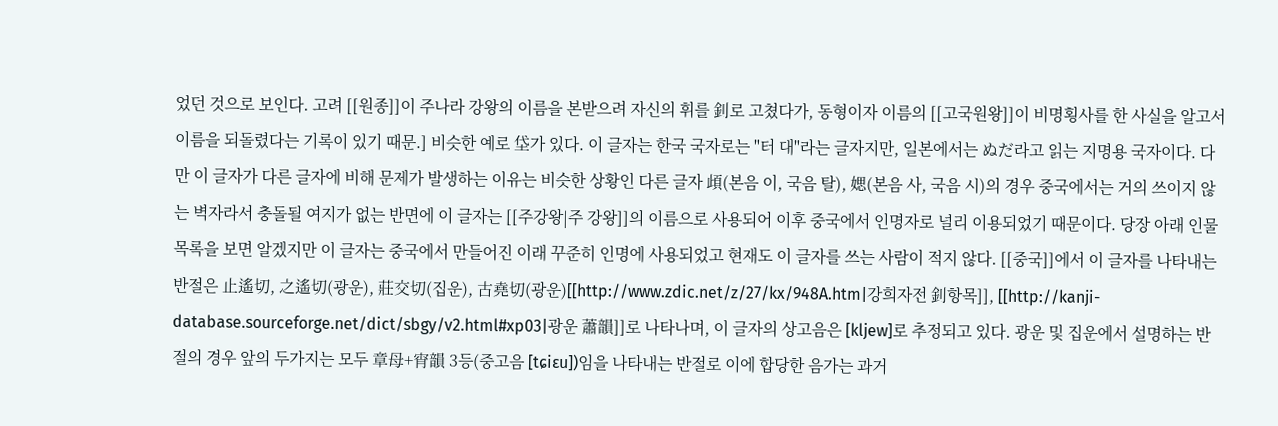었던 것으로 보인다. 고려 [[원종]]이 주나라 강왕의 이름을 본받으려 자신의 휘를 釗로 고쳤다가, 동형이자 이름의 [[고국원왕]]이 비명횡사를 한 사실을 알고서 이름을 되돌렸다는 기록이 있기 때문.] 비슷한 예로 垈가 있다. 이 글자는 한국 국자로는 "터 대"라는 글자지만, 일본에서는 ぬだ라고 읽는 지명용 국자이다. 다만 이 글자가 다른 글자에 비해 문제가 발생하는 이유는 비슷한 상황인 다른 글자 頉(본음 이, 국음 탈), 媤(본음 사, 국음 시)의 경우 중국에서는 거의 쓰이지 않는 벽자라서 충돌될 여지가 없는 반면에 이 글자는 [[주강왕|주 강왕]]의 이름으로 사용되어 이후 중국에서 인명자로 널리 이용되었기 때문이다. 당장 아래 인물 목록을 보면 알겠지만 이 글자는 중국에서 만들어진 이래 꾸준히 인명에 사용되었고 현재도 이 글자를 쓰는 사람이 적지 않다. [[중국]]에서 이 글자를 나타내는 반절은 止遙切, 之遙切(광운), 莊交切(집운), 古堯切(광운)[[http://www.zdic.net/z/27/kx/948A.htm|강희자전 釗항목]], [[http://kanji-database.sourceforge.net/dict/sbgy/v2.html#xp03|광운 蕭韻]]로 나타나며, 이 글자의 상고음은 [kljew]로 추정되고 있다. 광운 및 집운에서 설명하는 반절의 경우 앞의 두가지는 모두 章母+宵韻 3등(중고음 [tɕiɛu])임을 나타내는 반절로 이에 합당한 음가는 과거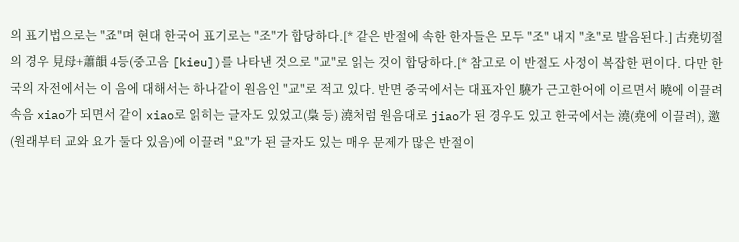의 표기법으로는 "죠"며 현대 한국어 표기로는 "조"가 합당하다.[* 같은 반절에 속한 한자들은 모두 "조" 내지 "초"로 발음된다.] 古堯切절의 경우 見母+蕭韻 4등(중고음 [kieu])를 나타낸 것으로 "교"로 읽는 것이 합당하다.[* 참고로 이 반절도 사정이 복잡한 편이다. 다만 한국의 자전에서는 이 음에 대해서는 하나같이 원음인 "교"로 적고 있다. 반면 중국에서는 대표자인 驍가 근고한어에 이르면서 曉에 이끌려 속음 xiao가 되면서 같이 xiao로 읽히는 글자도 있었고(梟 등) 澆처럼 원음대로 jiao가 된 경우도 있고 한국에서는 澆(堯에 이끌려), 邀(원래부터 교와 요가 둘다 있음)에 이끌려 "요"가 된 글자도 있는 매우 문제가 많은 반절이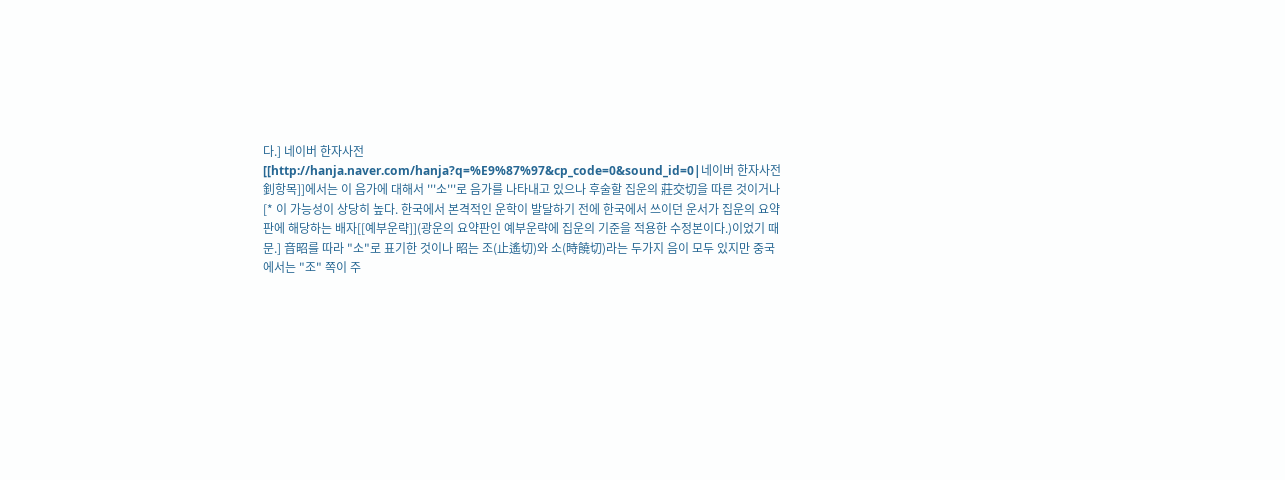다.] 네이버 한자사전[[http://hanja.naver.com/hanja?q=%E9%87%97&cp_code=0&sound_id=0|네이버 한자사전 釗항목]]에서는 이 음가에 대해서 '''소'''로 음가를 나타내고 있으나 후술할 집운의 莊交切을 따른 것이거나[* 이 가능성이 상당히 높다. 한국에서 본격적인 운학이 발달하기 전에 한국에서 쓰이던 운서가 집운의 요약판에 해당하는 배자[[예부운략]](광운의 요약판인 예부운략에 집운의 기준을 적용한 수정본이다.)이었기 때문.] 音昭를 따라 "소"로 표기한 것이나 昭는 조(止遙切)와 소(時饒切)라는 두가지 음이 모두 있지만 중국에서는 "조" 쪽이 주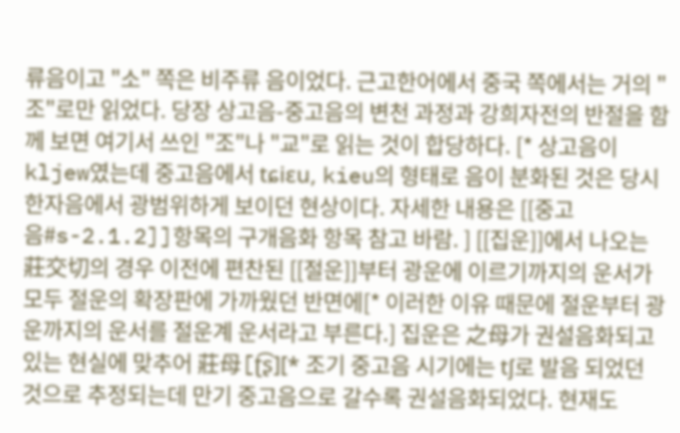류음이고 "소" 쪽은 비주류 음이었다. 근고한어에서 중국 쪽에서는 거의 "조"로만 읽었다. 당장 상고음-중고음의 변천 과정과 강희자전의 반절을 함께 보면 여기서 쓰인 "조"나 "교"로 읽는 것이 합당하다. [* 상고음이 kljew였는데 중고음에서 tɕiɛu, kieu의 형태로 음이 분화된 것은 당시 한자음에서 광범위하게 보이던 현상이다. 자세한 내용은 [[중고음#s-2.1.2]]항목의 구개음화 항목 참고 바람. ] [[집운]]에서 나오는 莊交切의 경우 이전에 편찬된 [[절운]]부터 광운에 이르기까지의 운서가 모두 절운의 확장판에 가까웠던 반면에[* 이러한 이유 때문에 절운부터 광운까지의 운서를 절운계 운서라고 부른다.] 집운은 之母가 권설음화되고 있는 현실에 맞추어 莊母[ʈ͡ʂ][* 조기 중고음 시기에는 tʃ로 발음 되었던 것으로 추정되는데 만기 중고음으로 갈수록 권설음화되었다. 현재도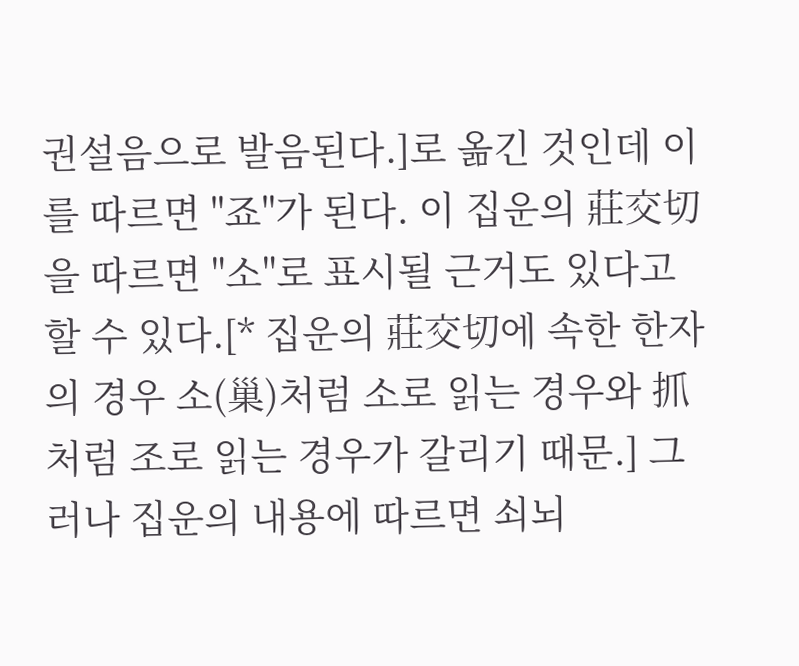권설음으로 발음된다.]로 옮긴 것인데 이를 따르면 "죠"가 된다. 이 집운의 莊交切을 따르면 "소"로 표시될 근거도 있다고 할 수 있다.[* 집운의 莊交切에 속한 한자의 경우 소(巢)처럼 소로 읽는 경우와 抓처럼 조로 읽는 경우가 갈리기 때문.] 그러나 집운의 내용에 따르면 쇠뇌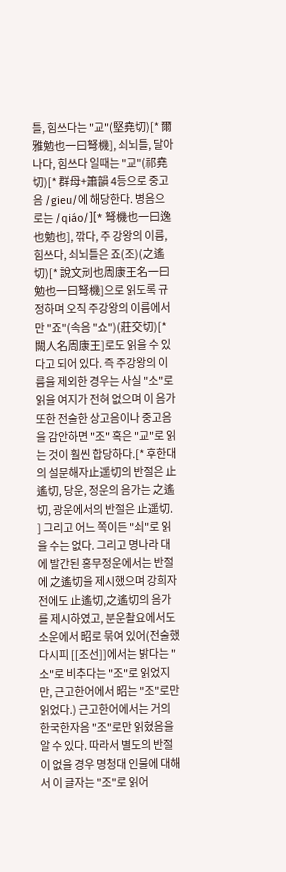틀, 힘쓰다는 "교"(堅堯切)[* 爾雅勉也一曰弩機], 쇠뇌틀, 달아나다, 힘쓰다 일때는 "교"(祁堯切)[* 群母+簫韻 4등으로 중고음 /gieu/에 해당한다. 병음으로는 /qiáo/][* 弩機也一曰逸也勉也], 깎다, 주 강왕의 이름, 힘쓰다, 쇠뇌틀은 죠(조)(之遙切)[* 說文刓也周康王名一曰勉也一曰弩機]으로 읽도록 규정하며 오직 주강왕의 이름에서만 "죠"(속음 "쇼")(莊交切)[* 闕人名周康王]로도 읽을 수 있다고 되어 있다. 즉 주강왕의 이름을 제외한 경우는 사실 "소"로 읽을 여지가 전혀 없으며 이 음가 또한 전술한 상고음이나 중고음을 감안하면 "조" 혹은 "교"로 읽는 것이 훨씬 합당하다.[* 후한대의 설문해자止遥切의 반절은 止遙切, 당운, 정운의 음가는 之遙切, 광운에서의 반절은 止遥切. ] 그리고 어느 쪽이든 "쇠"로 읽을 수는 없다. 그리고 명나라 대에 발간된 홍무정운에서는 반절에 之遙切을 제시했으며 강희자전에도 止遙切,之遙切의 음가를 제시하였고, 분운촬요에서도 소운에서 昭로 묶여 있어(전술했다시피 [[조선]]에서는 밝다는 "소"로 비추다는 "조"로 읽었지만, 근고한어에서 昭는 "조"로만 읽었다.) 근고한어에서는 거의 한국한자음 "조"로만 읽혔음을 알 수 있다. 따라서 별도의 반절이 없을 경우 명청대 인물에 대해서 이 글자는 "조"로 읽어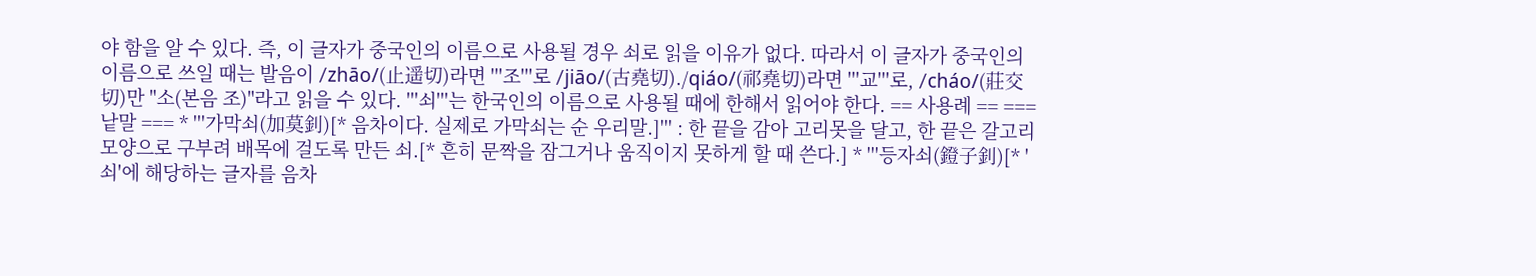야 함을 알 수 있다. 즉, 이 글자가 중국인의 이름으로 사용될 경우 쇠로 읽을 이유가 없다. 따라서 이 글자가 중국인의 이름으로 쓰일 때는 발음이 /zhāo/(止遥切)라면 '''조'''로 /jiāo/(古堯切)./qiáo/(祁堯切)라면 '''교'''로, /cháo/(莊交切)만 "소(본음 조)"라고 읽을 수 있다. '''쇠'''는 한국인의 이름으로 사용될 때에 한해서 읽어야 한다. == 사용례 == === 낱말 === * '''가막쇠(加莫釗)[* 음차이다. 실제로 가막쇠는 순 우리말.]''' : 한 끝을 감아 고리못을 달고, 한 끝은 갈고리 모양으로 구부려 배목에 걸도록 만든 쇠.[* 흔히 문짝을 잠그거나 움직이지 못하게 할 때 쓴다.] * '''등자쇠(鐙子釗)[* '쇠'에 해당하는 글자를 음차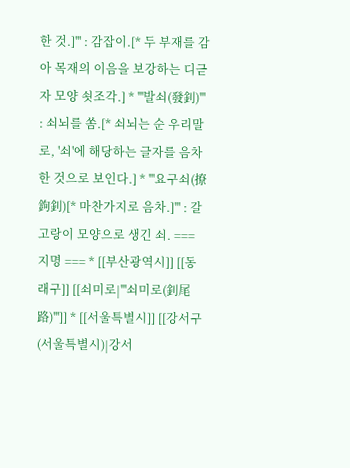한 것.]''' : 감잡이.[* 두 부재를 감아 목재의 이음을 보강하는 디귿 자 모양 쇳조각.] * '''발쇠(發釗)''' : 쇠뇌를 쏨.[* 쇠뇌는 순 우리말로, '쇠'에 해당하는 글자를 음차한 것으로 보인다.] * '''요구쇠(撩鉤釗)[* 마찬가지로 음차.]''' : 갈고랑이 모양으로 생긴 쇠. === 지명 === * [[부산광역시]] [[동래구]] [[쇠미로|'''쇠미로(釗尾路)''']] * [[서울특별시]] [[강서구(서울특별시)|강서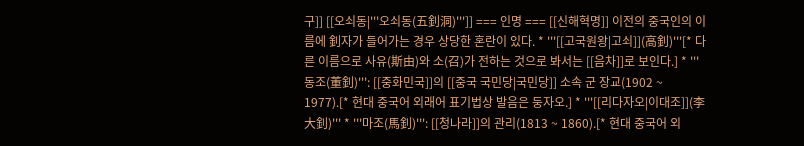구]] [[오쇠동|'''오쇠동(五釗洞)''']] === 인명 === [[신해혁명]] 이전의 중국인의 이름에 釗자가 들어가는 경우 상당한 혼란이 있다. * '''[[고국원왕|고쇠]](高釗)'''[* 다른 이름으로 사유(斯由)와 소(召)가 전하는 것으로 봐서는 [[음차]]로 보인다.] * '''동조(董釗)''': [[중화민국]]의 [[중국 국민당|국민당]] 소속 군 장교(1902 ~ 1977).[* 현대 중국어 외래어 표기법상 발음은 둥자오.] * '''[[리다자오|이대조]](李大釗)''' * '''마조(馬釗)''': [[청나라]]의 관리(1813 ~ 1860).[* 현대 중국어 외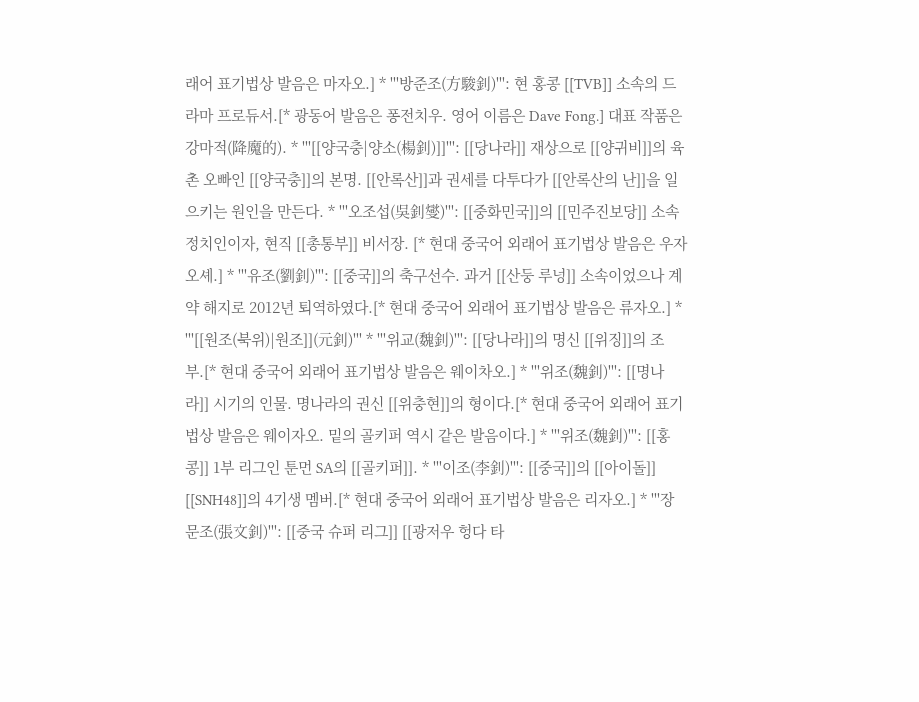래어 표기법상 발음은 마자오.] * '''방준조(方駿釗)''': 현 홍콩 [[TVB]] 소속의 드라마 프로듀서.[* 광동어 발음은 퐁전치우. 영어 이름은 Dave Fong.] 대표 작품은 강마적(降魔的). * '''[[양국충|양소(楊釗)]]''': [[당나라]] 재상으로 [[양귀비]]의 육촌 오빠인 [[양국충]]의 본명. [[안록산]]과 권세를 다투다가 [[안록산의 난]]을 일으키는 원인을 만든다. * '''오조섭(吳釗燮)''': [[중화민국]]의 [[민주진보당]] 소속 정치인이자, 현직 [[총통부]] 비서장. [* 현대 중국어 외래어 표기법상 발음은 우자오셰.] * '''유조(劉釗)''': [[중국]]의 축구선수. 과거 [[산둥 루넝]] 소속이었으나 계약 해지로 2012년 퇴역하였다.[* 현대 중국어 외래어 표기법상 발음은 류자오.] * '''[[원조(북위)|원조]](元釗)''' * '''위교(魏釗)''': [[당나라]]의 명신 [[위징]]의 조부.[* 현대 중국어 외래어 표기법상 발음은 웨이차오.] * '''위조(魏釗)''': [[명나라]] 시기의 인물. 명나라의 권신 [[위충현]]의 형이다.[* 현대 중국어 외래어 표기법상 발음은 웨이자오. 밑의 골키퍼 역시 같은 발음이다.] * '''위조(魏釗)''': [[홍콩]] 1부 리그인 툰먼 SA의 [[골키퍼]]. * '''이조(李釗)''': [[중국]]의 [[아이돌]] [[SNH48]]의 4기생 멤버.[* 현대 중국어 외래어 표기법상 발음은 리자오.] * '''장문조(張文釗)''': [[중국 슈퍼 리그]] [[광저우 헝다 타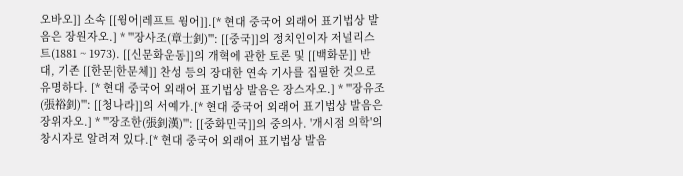오바오]] 소속 [[윙어|레프트 윙어]].[* 현대 중국어 외래어 표기법상 발음은 장원자오.] * '''장사조(章士釗)''': [[중국]]의 정치인이자 저널리스트(1881 ~ 1973). [[신문화운동]]의 개혁에 관한 토론 및 [[백화문]] 반대, 기존 [[한문|한문체]] 찬성 등의 장대한 연속 기사를 집필한 것으로 유명하다. [* 현대 중국어 외래어 표기법상 발음은 장스자오.] * '''장유조(張裕釗)''': [[청나라]]의 서예가.[* 현대 중국어 외래어 표기법상 발음은 장위자오.] * '''장조한(張釗漢)''': [[중화민국]]의 중의사. '개시점 의학'의 창시자로 알려져 있다.[* 현대 중국어 외래어 표기법상 발음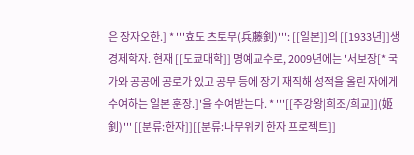은 장자오한.] * '''효도 츠토무(兵藤釗)''': [[일본]]의 [[1933년]]생 경제학자. 현재 [[도쿄대학]] 명예교수로, 2009년에는 '서보장[* 국가와 공공에 공로가 있고 공무 등에 장기 재직해 성적을 올린 자에게 수여하는 일본 훈장.]'을 수여받는다. * '''[[주강왕|희조/희교]](姬釗)''' [[분류:한자]][[분류:나무위키 한자 프로젝트]]